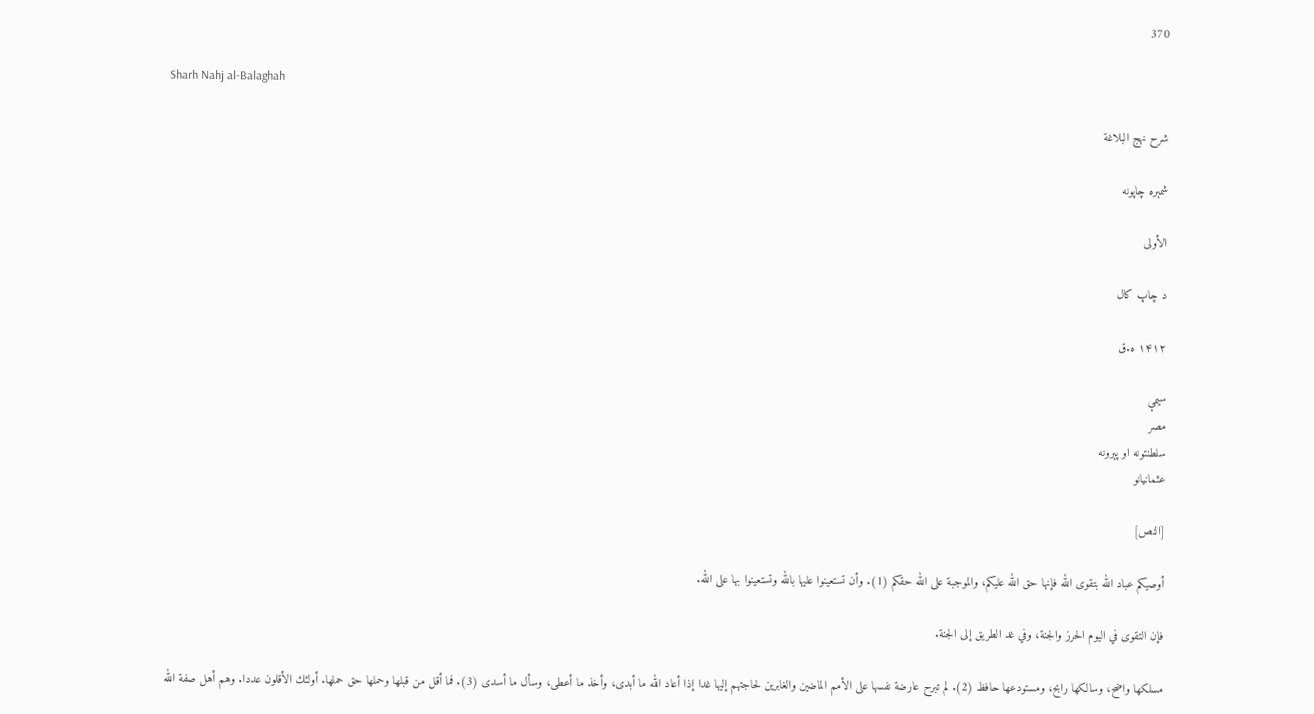370

Sharh Nahj al-Balaghah

شرح نهج البلاغة

شمېره چاپونه

الأولى

د چاپ کال

۱۴۱۲ ه.ق

سیمې
مصر
سلطنتونه او پېرونه
عثمانيانو

[النص]

أوصيكم عباد الله بتقوى الله فإنها حق الله عليكم، والموجبة على الله حقكم (1). وأن تستعينوا عليها بالله وتستعينوا بها على الله.

فإن التقوى في اليوم الحرز والجنة، وفي غد الطريق إلى الجنة.

مسلكها واضح، وسالكها رابح، ومستودعها حافظ (2). لم تبرح عارضة نفسها على الأمم الماضين والغابرين لحاجتهم إليها غدا إذا أعاد الله ما أبدى، وأخذ ما أعطى، وسأل ما أسدى (3). فما أقل من قبلها وحملها حق حملها. أولئك الأقلون عددا. وهم أهل صفة الله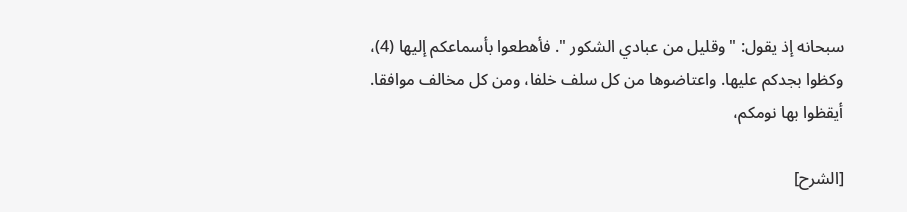سبحانه إذ يقول: " وقليل من عبادي الشكور ". فأهطعوا بأسماعكم إليها (4)، وكظوا بجدكم عليها. واعتاضوها من كل سلف خلفا، ومن كل مخالف موافقا. أيقظوا بها نومكم،

[الشرح]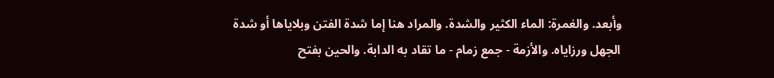وأبعد. والغمرة: الماء الكثير والشدة. والمراد هنا إما شدة الفتن وبلاياها أو شدة الجهل ورزاياه. والأزمة - جمع زمام - ما تقاد به الدابة. والحين بفتح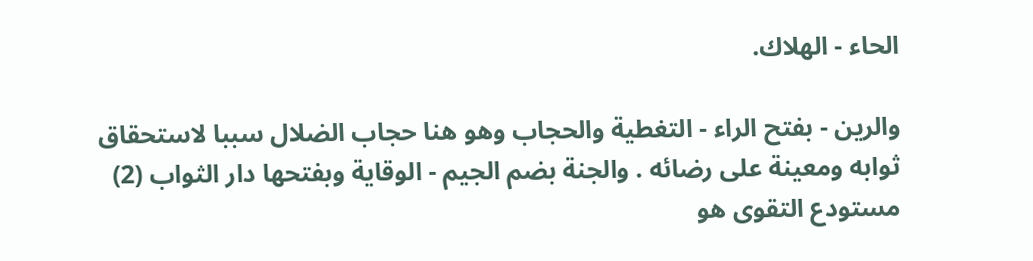الحاء - الهلاك.

والرين - بفتح الراء - التغطية والحجاب وهو هنا حجاب الضلال سببا لاستحقاق ثوابه ومعينة على رضائه . والجنة بضم الجيم - الوقاية وبفتحها دار الثواب (2) مستودع التقوى هو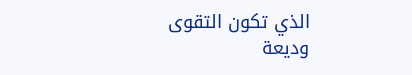الذي تكون التقوى وديعة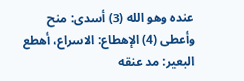عنده وهو الله (3) أسدى: منح وأعطى (4) الإهطاع: الاسراع، أهطع البعير: مد عنقه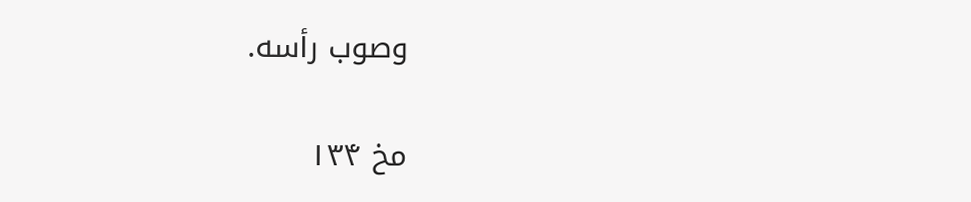وصوب رأسه.

مخ ۱۳۴